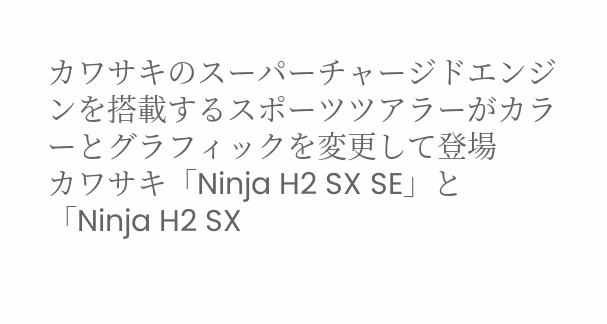カワサキのスーパーチャージドエンジンを搭載するスポーツツアラーがカラーとグラフィックを変更して登場
カワサキ「Ninja H2 SX SE」と「Ninja H2 SX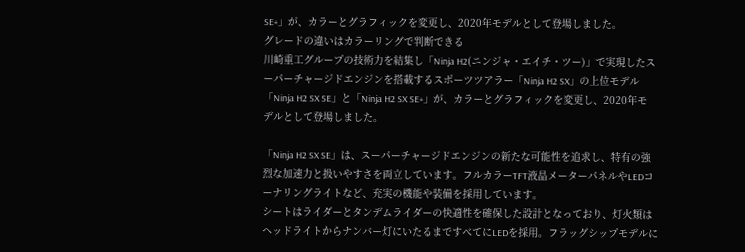SE+」が、カラーとグラフィックを変更し、2020年モデルとして登場しました。
グレードの違いはカラーリングで判断できる
川崎重工グループの技術力を結集し「Ninja H2(ニンジャ・エイチ・ツー)」で実現したスーパーチャージドエンジンを搭載するスポーツツアラー「Ninja H2 SX」の上位モデル「Ninja H2 SX SE」と「Ninja H2 SX SE+」が、カラーとグラフィックを変更し、2020年モデルとして登場しました。

「Ninja H2 SX SE」は、スーパーチャージドエンジンの新たな可能性を追求し、特有の強烈な加速力と扱いやすさを両立しています。フルカラーTFT液晶メーターパネルやLEDコーナリングライトなど、充実の機能や装備を採用しています。
シートはライダーとタンデムライダーの快適性を確保した設計となっており、灯火類はヘッドライトからナンバー灯にいたるまですべてにLEDを採用。フラッグシップモデルに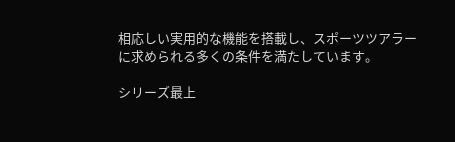相応しい実用的な機能を搭載し、スポーツツアラーに求められる多くの条件を満たしています。

シリーズ最上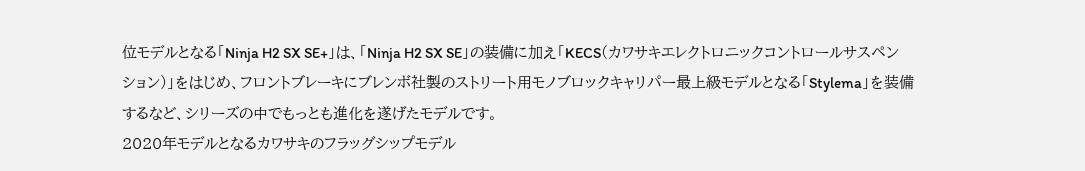位モデルとなる「Ninja H2 SX SE+」は、「Ninja H2 SX SE」の装備に加え「KECS(カワサキエレクトロニックコントロールサスペンション)」をはじめ、フロントブレーキにブレンボ社製のストリート用モノブロックキャリパー最上級モデルとなる「Stylema」を装備するなど、シリーズの中でもっとも進化を遂げたモデルです。
2020年モデルとなるカワサキのフラッグシップモデル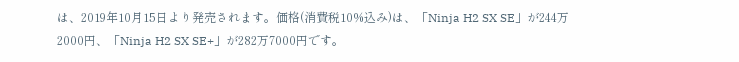は、2019年10月15日より発売されます。価格(消費税10%込み)は、「Ninja H2 SX SE」が244万2000円、「Ninja H2 SX SE+」が282万7000円です。